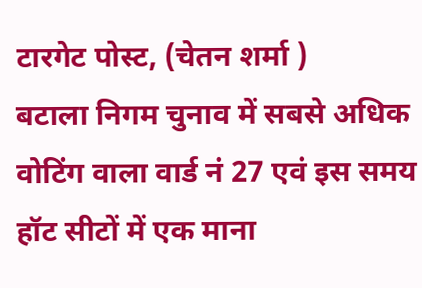टारगेट पोस्ट, (चेतन शर्मा )
बटाला निगम चुनाव में सबसे अधिक वोटिंग वाला वार्ड नं 27 एवं इस समय हॉट सीटों में एक माना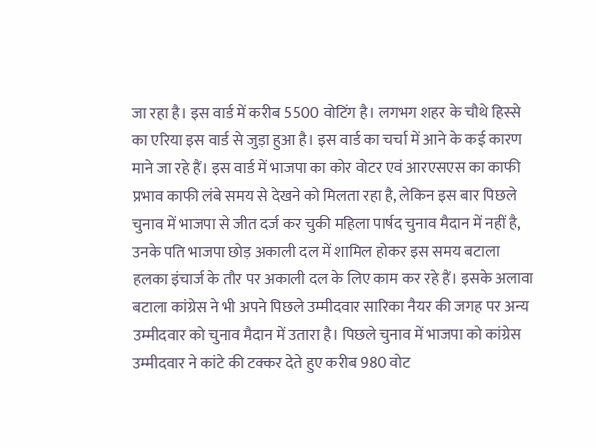जा रहा है। इस वार्ड में करीब 5500 वोटिंग है। लगभग शहर के चौथे हिस्से का एरिया इस वार्ड से जुड़ा हुआ है। इस वार्ड का चर्चा में आने के कई कारण माने जा रहे हैं। इस वार्ड में भाजपा का कोर वोटर एवं आरएसएस का काफी प्रभाव काफी लंबे समय से देखने को मिलता रहा है, लेकिन इस बार पिछले चुनाव में भाजपा से जीत दर्ज कर चुकी महिला पार्षद चुनाव मैदान में नहीं है, उनके पति भाजपा छोड़ अकाली दल में शामिल होकर इस समय बटाला हलका इंचार्ज के तौर पर अकाली दल के लिए काम कर रहे हैं। इसके अलावा बटाला कांग्रेस ने भी अपने पिछले उम्मीदवार सारिका नैयर की जगह पर अन्य उम्मीदवार को चुनाव मैदान में उतारा है। पिछले चुनाव में भाजपा को कांग्रेस उम्मीदवार ने कांटे की टक्कर देते हुए करीब 980 वोट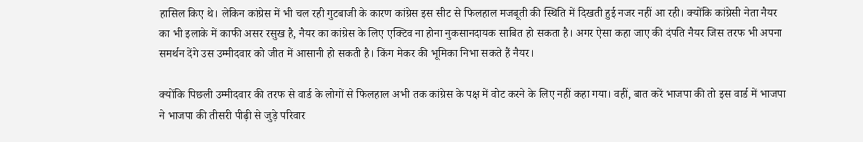हासिल किए थे। लेकिन कांग्रेस में भी चल रही गुटबाजी के कारण कांग्रेस इस सीट से फिलहाल मजबूती की स्थिति में दिखती हुई नजर नहीं आ रही। क्योंकि कांग्रेसी नेता नैयर का भी इलाके में काफी असर रसुख है, नैयर का कांग्रेस के लिए एक्टिव ना होना नुकसानदायक साबित हो सकता है। अगर ऐसा कहा जाए की दंपति नैयर जिस तरफ भी अपना समर्थन देंगे उस उम्मीदवार को जीत में आसानी हो सकती है। किंग मेकर की भूमिका निभा सकते हैं नैयर।

क्योंकि पिछली उम्मीदवार की तरफ से वार्ड के लोगों से फिलहाल अभी तक कांग्रेस के पक्ष में वोट करने के लिए नहीं कहा गया। वहीं, बात करें भाजपा की तो इस वार्ड में भाजपा ने भाजपा की तीसरी पीढ़ी से जुड़े परिवार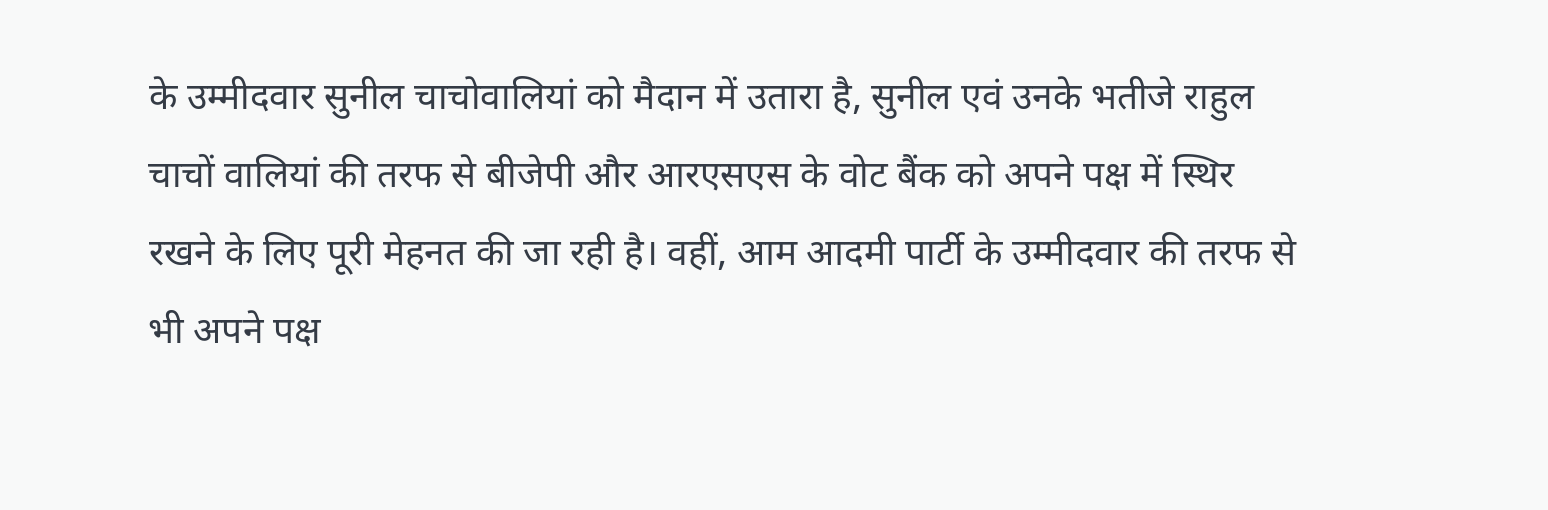के उम्मीदवार सुनील चाचोवालियां को मैदान में उतारा है, सुनील एवं उनके भतीजे राहुल चाचों वालियां की तरफ से बीजेपी और आरएसएस के वोट बैंक को अपने पक्ष में स्थिर रखने के लिए पूरी मेहनत की जा रही है। वहीं, आम आदमी पार्टी के उम्मीदवार की तरफ से भी अपने पक्ष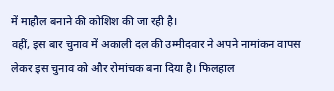में माहौल बनाने की कोशिश की जा रही है।
वहीं, इस बार चुनाव में अकाली दल की उम्मीदवार ने अपने नामांकन वापस लेकर इस चुनाव को और रोमांचक बना दिया है। फिलहाल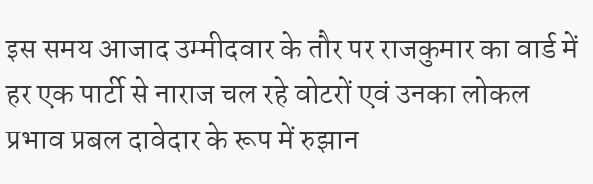इस समय आजाद उम्मीदवार के तौर पर राजकुमार का वार्ड में हर एक पार्टी से नाराज चल रहे वोटरों एवं उनका लोकल प्रभाव प्रबल दावेदार के रूप में रुझान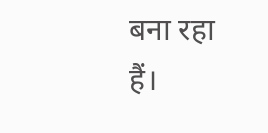बना रहा हैं।